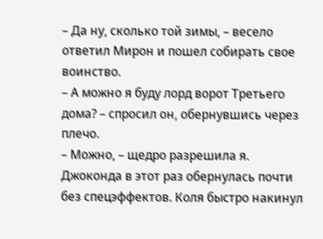– Да ну, сколько той зимы, – весело ответил Мирон и пошел собирать свое воинство.
– А можно я буду лорд ворот Третьего дома? – спросил он, обернувшись через плечо.
– Можно, – щедро разрешила я.
Джоконда в этот раз обернулась почти без спецэффектов. Коля быстро накинул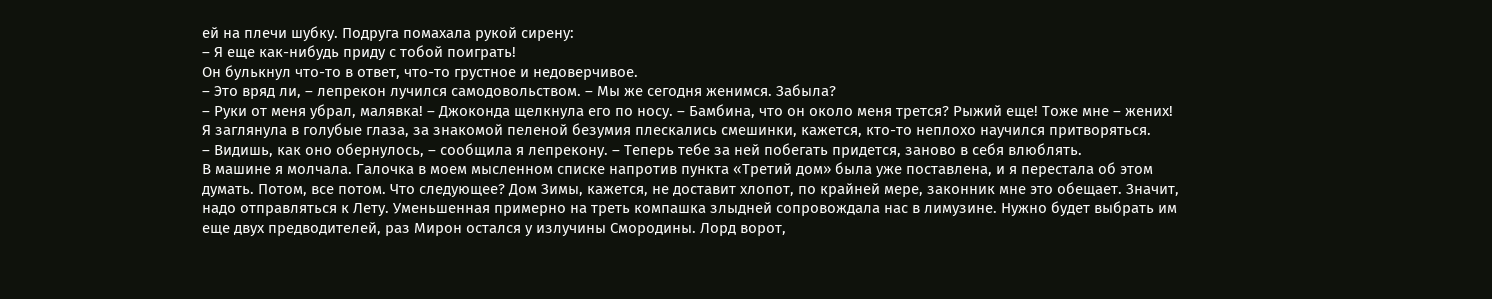ей на плечи шубку. Подруга помахала рукой сирену:
– Я еще как-нибудь приду с тобой поиграть!
Он булькнул что-то в ответ, что-то грустное и недоверчивое.
– Это вряд ли, – лепрекон лучился самодовольством. – Мы же сегодня женимся. Забыла?
– Руки от меня убрал, малявка! – Джоконда щелкнула его по носу. – Бамбина, что он около меня трется? Рыжий еще! Тоже мне – жених!
Я заглянула в голубые глаза, за знакомой пеленой безумия плескались смешинки, кажется, кто-то неплохо научился притворяться.
– Видишь, как оно обернулось, – сообщила я лепрекону. – Теперь тебе за ней побегать придется, заново в себя влюблять.
В машине я молчала. Галочка в моем мысленном списке напротив пункта «Третий дом» была уже поставлена, и я перестала об этом думать. Потом, все потом. Что следующее? Дом Зимы, кажется, не доставит хлопот, по крайней мере, законник мне это обещает. Значит, надо отправляться к Лету. Уменьшенная примерно на треть компашка злыдней сопровождала нас в лимузине. Нужно будет выбрать им еще двух предводителей, раз Мирон остался у излучины Смородины. Лорд ворот,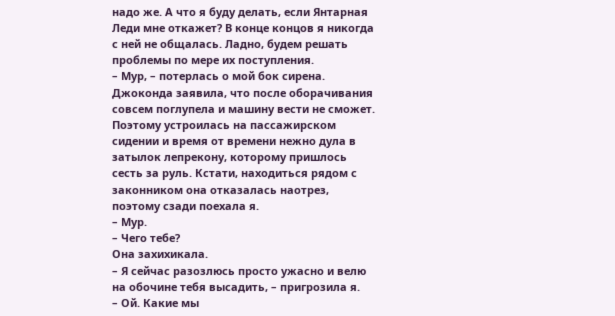надо же. А что я буду делать, если Янтарная Леди мне откажет? В конце концов я никогда с ней не общалась. Ладно, будем решать проблемы по мере их поступления.
– Мур, – потерлась о мой бок сирена.
Джоконда заявила, что после оборачивания совсем поглупела и машину вести не сможет. Поэтому устроилась на пассажирском сидении и время от времени нежно дула в затылок лепрекону, которому пришлось сесть за руль. Кстати, находиться рядом с законником она отказалась наотрез, поэтому сзади поехала я.
– Мур.
– Чего тебе?
Она захихикала.
– Я сейчас разозлюсь просто ужасно и велю на обочине тебя высадить, – пригрозила я.
– Ой. Какие мы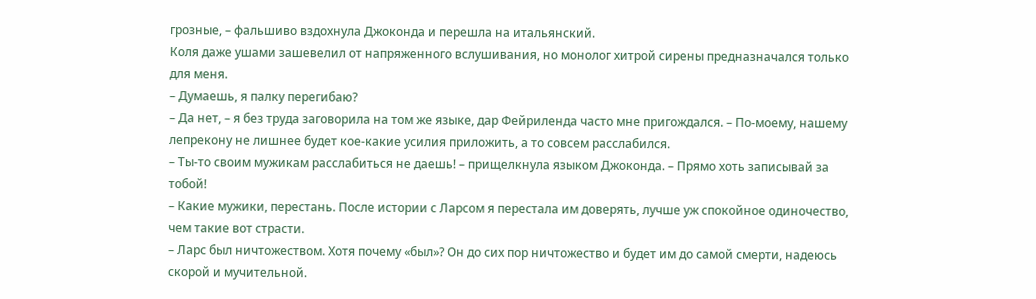грозные, – фальшиво вздохнула Джоконда и перешла на итальянский.
Коля даже ушами зашевелил от напряженного вслушивания, но монолог хитрой сирены предназначался только для меня.
– Думаешь, я палку перегибаю?
– Да нет, – я без труда заговорила на том же языке, дар Фейриленда часто мне пригождался. – По-моему, нашему лепрекону не лишнее будет кое-какие усилия приложить, а то совсем расслабился.
– Ты-то своим мужикам расслабиться не даешь! – прищелкнула языком Джоконда. – Прямо хоть записывай за тобой!
– Какие мужики, перестань. После истории с Ларсом я перестала им доверять, лучше уж спокойное одиночество, чем такие вот страсти.
– Ларс был ничтожеством. Хотя почему «был»? Он до сих пор ничтожество и будет им до самой смерти, надеюсь скорой и мучительной.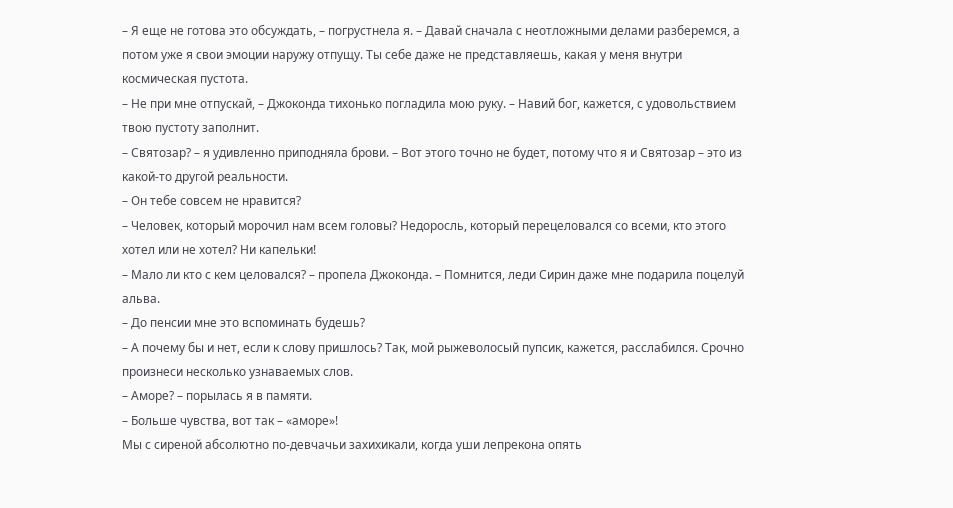– Я еще не готова это обсуждать, – погрустнела я. – Давай сначала с неотложными делами разберемся, а потом уже я свои эмоции наружу отпущу. Ты себе даже не представляешь, какая у меня внутри космическая пустота.
– Не при мне отпускай, – Джоконда тихонько погладила мою руку. – Навий бог, кажется, с удовольствием твою пустоту заполнит.
– Святозар? – я удивленно приподняла брови. – Вот этого точно не будет, потому что я и Святозар – это из какой-то другой реальности.
– Он тебе совсем не нравится?
– Человек, который морочил нам всем головы? Недоросль, который перецеловался со всеми, кто этого хотел или не хотел? Ни капельки!
– Мало ли кто с кем целовался? – пропела Джоконда. – Помнится, леди Сирин даже мне подарила поцелуй альва.
– До пенсии мне это вспоминать будешь?
– А почему бы и нет, если к слову пришлось? Так, мой рыжеволосый пупсик, кажется, расслабился. Срочно произнеси несколько узнаваемых слов.
– Аморе? – порылась я в памяти.
– Больше чувства, вот так – «аморе»!
Мы с сиреной абсолютно по-девчачьи захихикали, когда уши лепрекона опять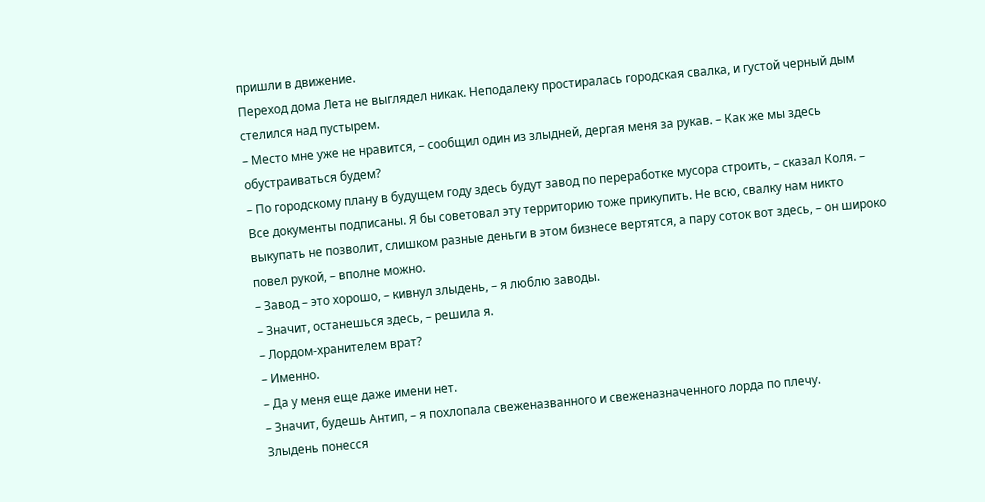пришли в движение.
Переход дома Лета не выглядел никак. Неподалеку простиралась городская свалка, и густой черный дым стелился над пустырем.
– Место мне уже не нравится, – сообщил один из злыдней, дергая меня за рукав. – Как же мы здесь обустраиваться будем?
– По городскому плану в будущем году здесь будут завод по переработке мусора строить, – сказал Коля. – Все документы подписаны. Я бы советовал эту территорию тоже прикупить. Не всю, свалку нам никто выкупать не позволит, слишком разные деньги в этом бизнесе вертятся, а пару соток вот здесь, – он широко повел рукой, – вполне можно.
– Завод – это хорошо, – кивнул злыдень, – я люблю заводы.
– Значит, останешься здесь, – решила я.
– Лордом-хранителем врат?
– Именно.
– Да у меня еще даже имени нет.
– Значит, будешь Антип, – я похлопала свеженазванного и свеженазначенного лорда по плечу.
Злыдень понесся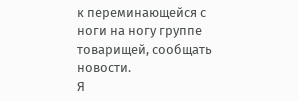к переминающейся с ноги на ногу группе товарищей, сообщать новости.
Я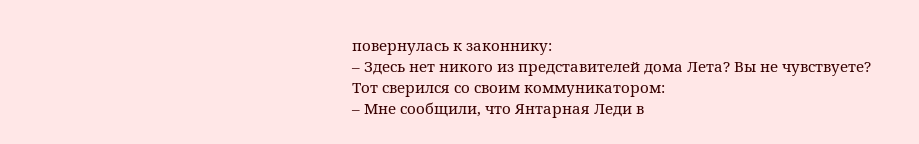повернулась к законнику:
– Здесь нет никого из представителей дома Лета? Вы не чувствуете?
Тот сверился со своим коммуникатором:
– Мне сообщили, что Янтарная Леди в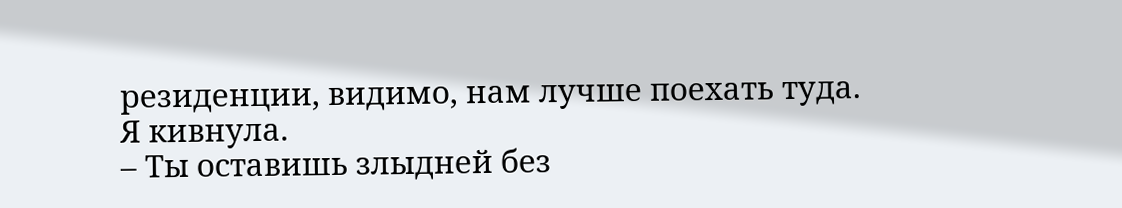резиденции, видимо, нам лучше поехать туда.
Я кивнула.
– Ты оставишь злыдней без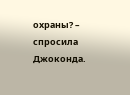охраны? – спросила Джоконда.